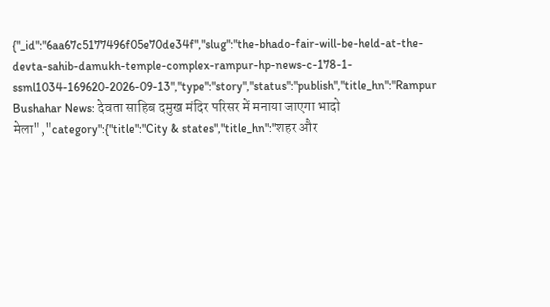{"_id":"6aa67c5177496f05e70de34f","slug":"the-bhado-fair-will-be-held-at-the-devta-sahib-damukh-temple-complex-rampur-hp-news-c-178-1-ssml1034-169620-2026-09-13","type":"story","status":"publish","title_hn":"Rampur Bushahar News: देवता साहिब दमुख मंदिर परिसर में मनाया जाएगा भादो मेला","category":{"title":"City & states","title_hn":"शहर और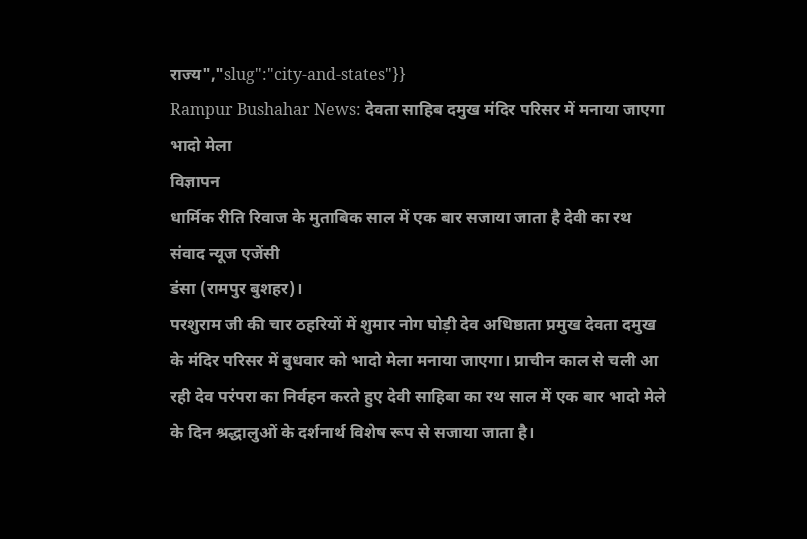राज्य","slug":"city-and-states"}}
Rampur Bushahar News: देवता साहिब दमुख मंदिर परिसर में मनाया जाएगा भादो मेला
विज्ञापन
धार्मिक रीति रिवाज के मुताबिक साल में एक बार सजाया जाता है देवी का रथ
संवाद न्यूज एजेंसी
डंसा (रामपुर बुशहर)।
परशुराम जी की चार ठहरियों में शुमार नोग घोड़ी देव अधिष्ठाता प्रमुख देवता दमुख के मंदिर परिसर में बुधवार को भादो मेला मनाया जाएगा। प्राचीन काल से चली आ रही देव परंपरा का निर्वहन करते हुए देवी साहिबा का रथ साल में एक बार भादो मेले के दिन श्रद्धालुओं के दर्शनार्थ विशेष रूप से सजाया जाता है।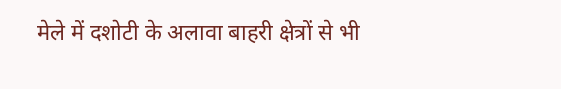मेले में दशोटी के अलावा बाहरी क्षेत्रों से भी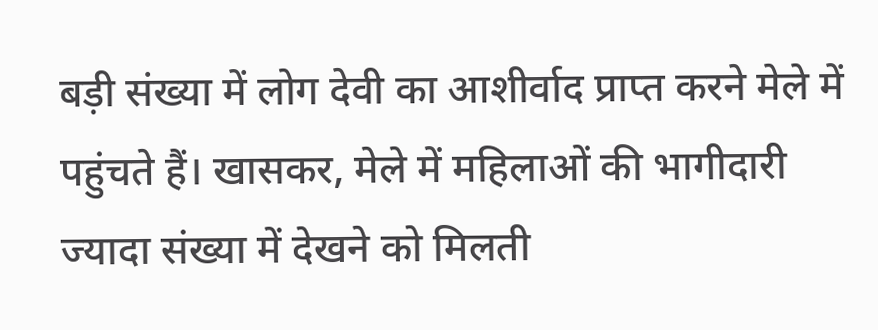बड़ी संख्या में लोग देवी का आशीर्वाद प्राप्त करने मेले में पहुंचते हैं। खासकर, मेले में महिलाओं की भागीदारी ज्यादा संख्या में देखने को मिलती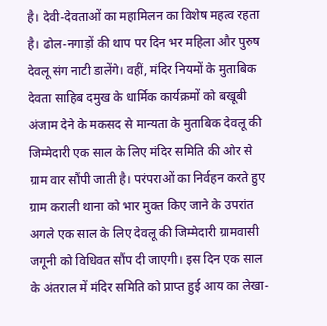है। देवी-देवताओं का महामिलन का विशेष महत्व रहता है। ढोल-नगाड़ों की थाप पर दिन भर महिला और पुरुष देवलू संग नाटी डालेंगे। वहीं, मंदिर नियमों के मुताबिक देवता साहिब दमुख के धार्मिक कार्यक्रमों को बखूबी अंजाम देने के मकसद से मान्यता के मुताबिक देवलू की जिम्मेदारी एक साल के लिए मंदिर समिति की ओर से ग्राम वार सौंपी जाती है। परंपराओं का निर्वहन करते हुए ग्राम कराली थाना को भार मुक्त किए जाने के उपरांत अगले एक साल के लिए देवलू की जिम्मेदारी ग्रामवासी जगूनी को विधिवत सौंप दी जाएगी। इस दिन एक साल के अंतराल में मंदिर समिति को प्राप्त हुई आय का लेखा-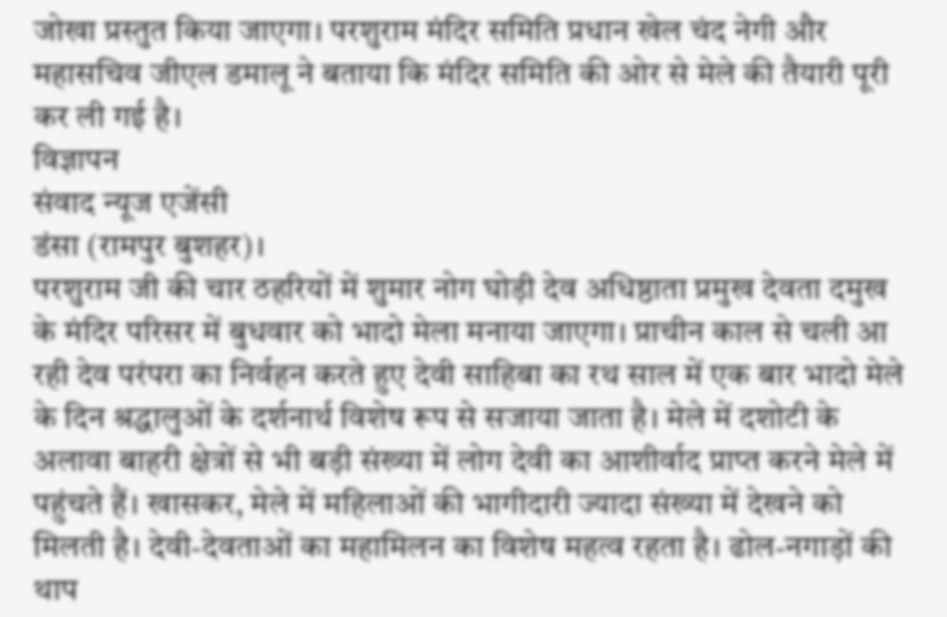जोखा प्रस्तुत किया जाएगा। परशुराम मंदिर समिति प्रधान खेल चंद नेगी और महासचिव जीएल डमालू ने बताया कि मंदिर समिति की ओर से मेले की तैयारी पूरी कर ली गई है।
विज्ञापन
संवाद न्यूज एजेंसी
डंसा (रामपुर बुशहर)।
परशुराम जी की चार ठहरियों में शुमार नोग घोड़ी देव अधिष्ठाता प्रमुख देवता दमुख के मंदिर परिसर में बुधवार को भादो मेला मनाया जाएगा। प्राचीन काल से चली आ रही देव परंपरा का निर्वहन करते हुए देवी साहिबा का रथ साल में एक बार भादो मेले के दिन श्रद्धालुओं के दर्शनार्थ विशेष रूप से सजाया जाता है। मेले में दशोटी के अलावा बाहरी क्षेत्रों से भी बड़ी संख्या में लोग देवी का आशीर्वाद प्राप्त करने मेले में पहुंचते हैं। खासकर, मेले में महिलाओं की भागीदारी ज्यादा संख्या में देखने को मिलती है। देवी-देवताओं का महामिलन का विशेष महत्व रहता है। ढोल-नगाड़ों की थाप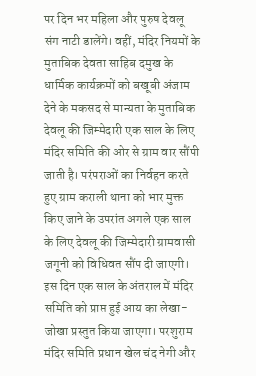पर दिन भर महिला और पुरुष देवलू संग नाटी डालेंगे। वहीं, मंदिर नियमों के मुताबिक देवता साहिब दमुख के धार्मिक कार्यक्रमों को बखूबी अंजाम देने के मकसद से मान्यता के मुताबिक देवलू की जिम्मेदारी एक साल के लिए मंदिर समिति की ओर से ग्राम वार सौंपी जाती है। परंपराओं का निर्वहन करते हुए ग्राम कराली थाना को भार मुक्त किए जाने के उपरांत अगले एक साल के लिए देवलू की जिम्मेदारी ग्रामवासी जगूनी को विधिवत सौंप दी जाएगी। इस दिन एक साल के अंतराल में मंदिर समिति को प्राप्त हुई आय का लेखा-जोखा प्रस्तुत किया जाएगा। परशुराम मंदिर समिति प्रधान खेल चंद नेगी और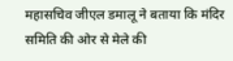महासचिव जीएल डमालू ने बताया कि मंदिर समिति की ओर से मेले की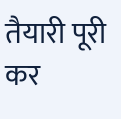तैयारी पूरी कर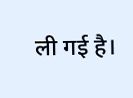ली गई है।